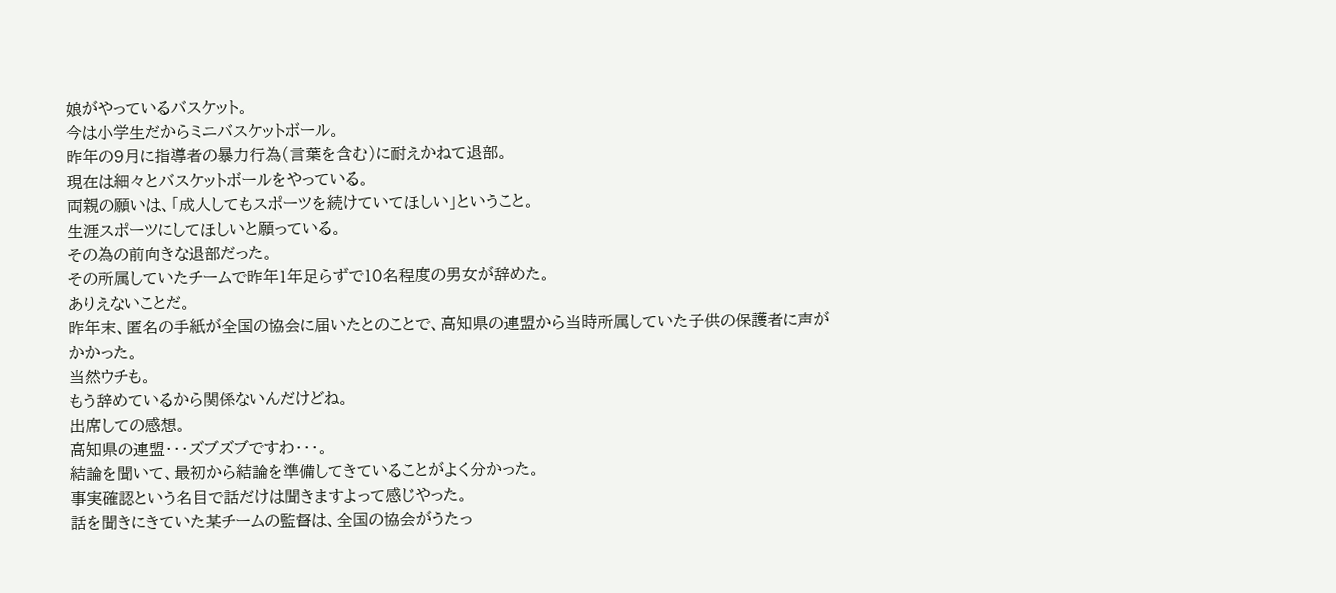娘がやっているバスケット。
今は小学生だからミニバスケットボール。
昨年の9月に指導者の暴力行為(言葉を含む)に耐えかねて退部。
現在は細々とバスケットボールをやっている。
両親の願いは、「成人してもスポーツを続けていてほしい」ということ。
生涯スポーツにしてほしいと願っている。
その為の前向きな退部だった。
その所属していたチームで昨年1年足らずで10名程度の男女が辞めた。
ありえないことだ。
昨年末、匿名の手紙が全国の協会に届いたとのことで、高知県の連盟から当時所属していた子供の保護者に声がかかった。
当然ウチも。
もう辞めているから関係ないんだけどね。
出席しての感想。
高知県の連盟・・・ズブズブですわ・・・。
結論を聞いて、最初から結論を準備してきていることがよく分かった。
事実確認という名目で話だけは聞きますよって感じやった。
話を聞きにきていた某チームの監督は、全国の協会がうたっ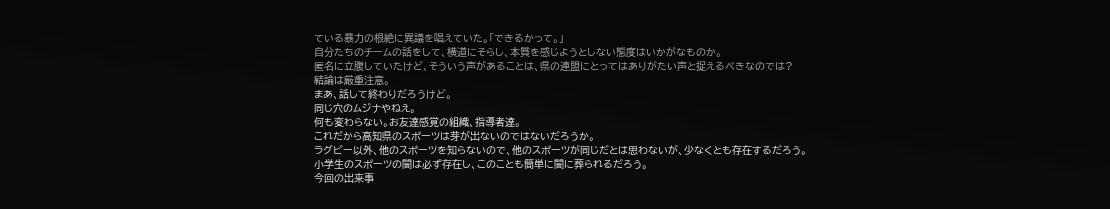ている暴力の根絶に異議を唱えていた。「できるかって。」
自分たちのチームの話をして、横道にそらし、本質を感じようとしない態度はいかがなものか。
匿名に立腹していたけど、そういう声があることは、県の連盟にとってはありがたい声と捉えるべきなのでは?
結論は厳重注意。
まあ、話して終わりだろうけど。
同じ穴のムジナやねえ。
何も変わらない。お友達感覚の組織、指導者達。
これだから高知県のスポーツは芽が出ないのではないだろうか。
ラグビー以外、他のスポーツを知らないので、他のスポーツが同じだとは思わないが、少なくとも存在するだろう。
小学生のスポーツの闇は必ず存在し、このことも簡単に闇に葬られるだろう。
今回の出来事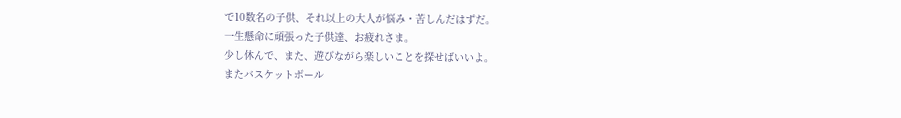で10数名の子供、それ以上の大人が悩み・苦しんだはずだ。
一生懸命に頑張った子供達、お疲れさま。
少し休んで、また、遊びながら楽しいことを探せばいいよ。
またバスケットボール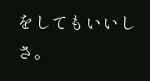をしてもいいしさ。